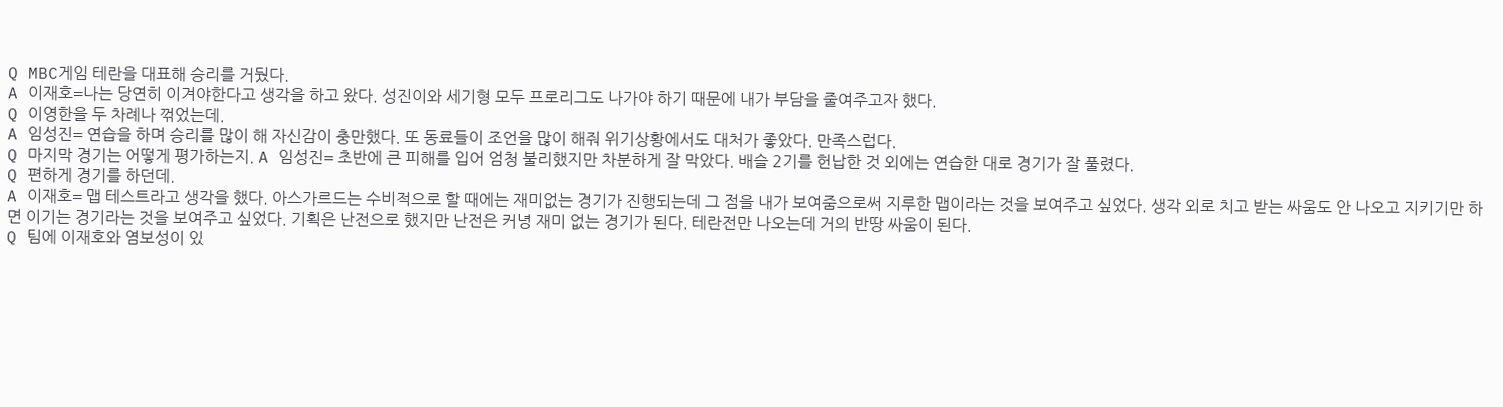Q MBC게임 테란을 대표해 승리를 거뒀다.
A 이재호=나는 당연히 이겨야한다고 생각을 하고 왔다. 성진이와 세기형 모두 프로리그도 나가야 하기 때문에 내가 부담을 줄여주고자 했다.
Q 이영한을 두 차례나 꺾었는데.
A 임성진= 연습을 하며 승리를 많이 해 자신감이 충만했다. 또 동료들이 조언을 많이 해줘 위기상황에서도 대처가 좋았다. 만족스럽다.
Q 마지막 경기는 어떻게 평가하는지. A 임성진= 초반에 큰 피해를 입어 엄청 불리했지만 차분하게 잘 막았다. 배슬 2기를 헌납한 것 외에는 연습한 대로 경기가 잘 풀렸다.
Q 편하게 경기를 하던데.
A 이재호= 맵 테스트라고 생각을 했다. 아스가르드는 수비적으로 할 때에는 재미없는 경기가 진행되는데 그 점을 내가 보여줌으로써 지루한 맵이라는 것을 보여주고 싶었다. 생각 외로 치고 받는 싸움도 안 나오고 지키기만 하면 이기는 경기라는 것을 보여주고 싶었다. 기획은 난전으로 했지만 난전은 커녕 재미 없는 경기가 된다. 테란전만 나오는데 거의 반땅 싸움이 된다.
Q 팀에 이재호와 염보성이 있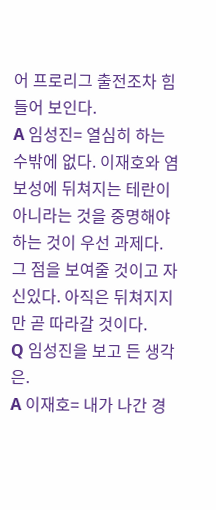어 프로리그 출전조차 힘들어 보인다.
A 임성진= 열심히 하는 수밖에 없다. 이재호와 염보성에 뒤쳐지는 테란이 아니라는 것을 중명해야 하는 것이 우선 과제다. 그 점을 보여줄 것이고 자신있다. 아직은 뒤쳐지지만 곧 따라갈 것이다.
Q 임성진을 보고 든 생각은.
A 이재호= 내가 나간 경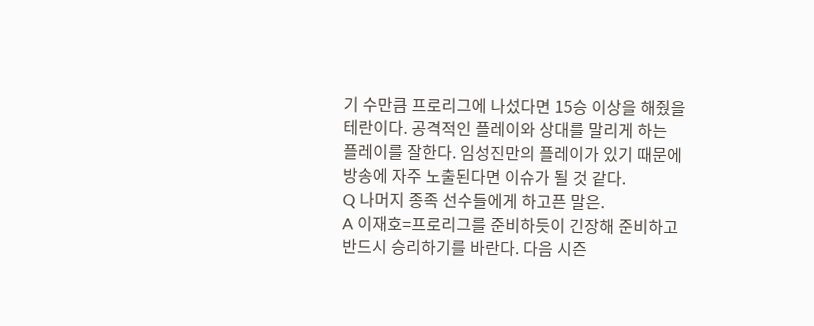기 수만큼 프로리그에 나섰다면 15승 이상을 해줬을 테란이다. 공격적인 플레이와 상대를 말리게 하는 플레이를 잘한다. 임성진만의 플레이가 있기 때문에 방송에 자주 노출된다면 이슈가 될 것 같다.
Q 나머지 종족 선수들에게 하고픈 말은.
A 이재호=프로리그를 준비하듯이 긴장해 준비하고 반드시 승리하기를 바란다. 다음 시즌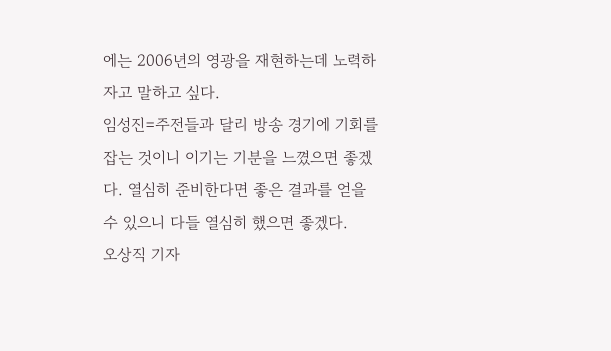에는 2006년의 영광을 재현하는데 노력하자고 말하고 싶다.
임성진=주전들과 달리 방송 경기에 기회를 잡는 것이니 이기는 기분을 느꼈으면 좋겠다. 열심히 준비한다면 좋은 결과를 얻을 수 있으니 다들 열심히 했으면 좋겠다.
오상직 기자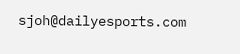sjoh@dailyesports.com